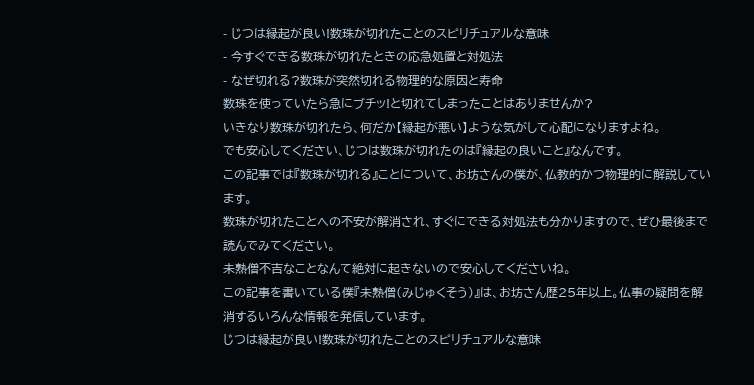- じつは縁起が良い!数珠が切れたことのスピリチュアルな意味
- 今すぐできる数珠が切れたときの応急処置と対処法
- なぜ切れる?数珠が突然切れる物理的な原因と寿命
数珠を使っていたら急にブチッ!と切れてしまったことはありませんか?
いきなり数珠が切れたら、何だか【縁起が悪い】ような気がして心配になりますよね。
でも安心してください、じつは数珠が切れたのは『縁起の良いこと』なんです。
この記事では『数珠が切れる』ことについて、お坊さんの僕が、仏教的かつ物理的に解説しています。
数珠が切れたことへの不安が解消され、すぐにできる対処法も分かりますので、ぜひ最後まで読んでみてください。
未熟僧不吉なことなんて絶対に起きないので安心してくださいね。
この記事を書いている僕『未熟僧(みじゅくそう)』は、お坊さん歴25年以上。仏事の疑問を解消するいろんな情報を発信しています。
じつは縁起が良い!数珠が切れたことのスピリチュアルな意味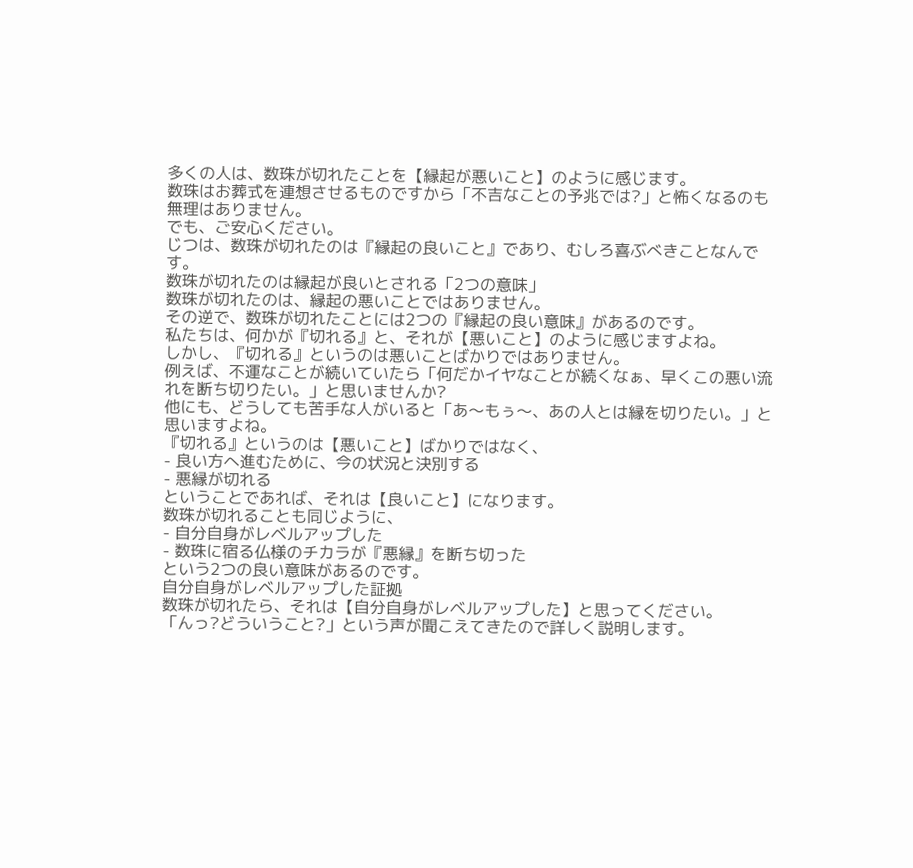多くの人は、数珠が切れたことを【縁起が悪いこと】のように感じます。
数珠はお葬式を連想させるものですから「不吉なことの予兆では?」と怖くなるのも無理はありません。
でも、ご安心ください。
じつは、数珠が切れたのは『縁起の良いこと』であり、むしろ喜ぶべきことなんです。
数珠が切れたのは縁起が良いとされる「2つの意味」
数珠が切れたのは、縁起の悪いことではありません。
その逆で、数珠が切れたことには2つの『縁起の良い意味』があるのです。
私たちは、何かが『切れる』と、それが【悪いこと】のように感じますよね。
しかし、『切れる』というのは悪いことばかりではありません。
例えば、不運なことが続いていたら「何だかイヤなことが続くなぁ、早くこの悪い流れを断ち切りたい。」と思いませんか?
他にも、どうしても苦手な人がいると「あ〜もぅ〜、あの人とは縁を切りたい。」と思いますよね。
『切れる』というのは【悪いこと】ばかりではなく、
- 良い方へ進むために、今の状況と決別する
- 悪縁が切れる
ということであれば、それは【良いこと】になります。
数珠が切れることも同じように、
- 自分自身がレベルアップした
- 数珠に宿る仏様のチカラが『悪縁』を断ち切った
という2つの良い意味があるのです。
自分自身がレベルアップした証拠
数珠が切れたら、それは【自分自身がレベルアップした】と思ってください。
「んっ?どういうこと?」という声が聞こえてきたので詳しく説明します。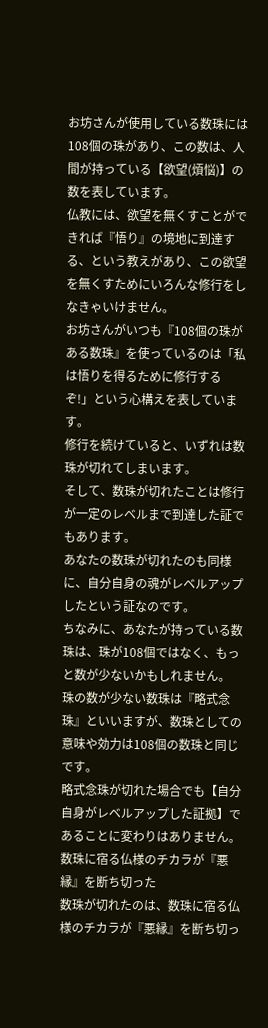お坊さんが使用している数珠には108個の珠があり、この数は、人間が持っている【欲望(煩悩)】の数を表しています。
仏教には、欲望を無くすことができれば『悟り』の境地に到達する、という教えがあり、この欲望を無くすためにいろんな修行をしなきゃいけません。
お坊さんがいつも『108個の珠がある数珠』を使っているのは「私は悟りを得るために修行するぞ!」という心構えを表しています。
修行を続けていると、いずれは数珠が切れてしまいます。
そして、数珠が切れたことは修行が一定のレベルまで到達した証でもあります。
あなたの数珠が切れたのも同様に、自分自身の魂がレベルアップしたという証なのです。
ちなみに、あなたが持っている数珠は、珠が108個ではなく、もっと数が少ないかもしれません。
珠の数が少ない数珠は『略式念珠』といいますが、数珠としての意味や効力は108個の数珠と同じです。
略式念珠が切れた場合でも【自分自身がレベルアップした証拠】であることに変わりはありません。
数珠に宿る仏様のチカラが『悪縁』を断ち切った
数珠が切れたのは、数珠に宿る仏様のチカラが『悪縁』を断ち切っ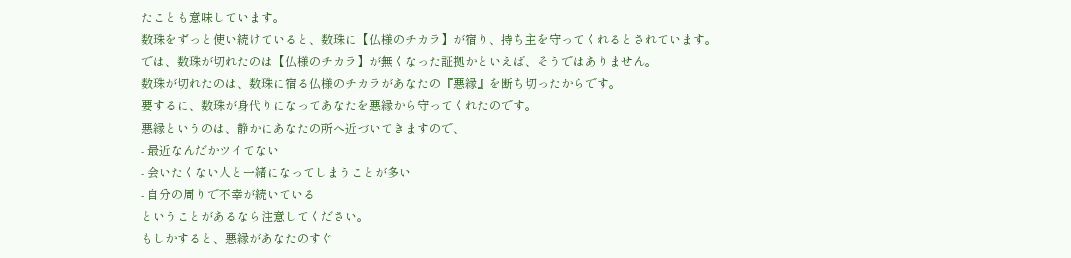たことも意味しています。
数珠をずっと使い続けていると、数珠に【仏様のチカラ】が宿り、持ち主を守ってくれるとされています。
では、数珠が切れたのは【仏様のチカラ】が無くなった証拠かといえば、そうではありません。
数珠が切れたのは、数珠に宿る仏様のチカラがあなたの『悪縁』を断ち切ったからです。
要するに、数珠が身代りになってあなたを悪縁から守ってくれたのです。
悪縁というのは、静かにあなたの所へ近づいてきますので、
- 最近なんだかツイてない
- 会いたくない人と一緒になってしまうことが多い
- 自分の周りで不幸が続いている
ということがあるなら注意してください。
もしかすると、悪縁があなたのすぐ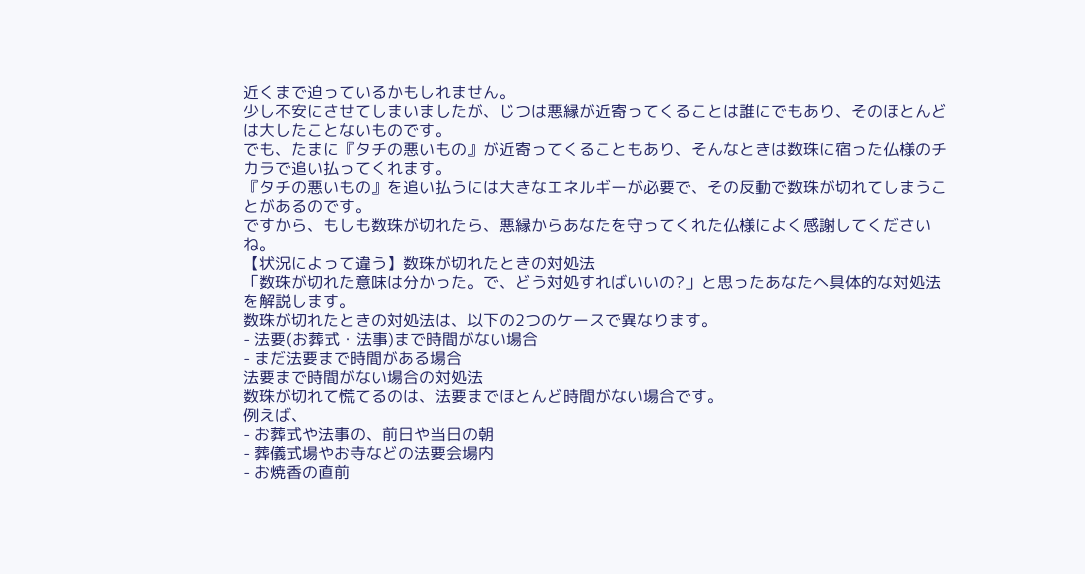近くまで迫っているかもしれません。
少し不安にさせてしまいましたが、じつは悪縁が近寄ってくることは誰にでもあり、そのほとんどは大したことないものです。
でも、たまに『タチの悪いもの』が近寄ってくることもあり、そんなときは数珠に宿った仏様のチカラで追い払ってくれます。
『タチの悪いもの』を追い払うには大きなエネルギーが必要で、その反動で数珠が切れてしまうことがあるのです。
ですから、もしも数珠が切れたら、悪縁からあなたを守ってくれた仏様によく感謝してくださいね。
【状況によって違う】数珠が切れたときの対処法
「数珠が切れた意味は分かった。で、どう対処すればいいの?」と思ったあなたへ具体的な対処法を解説します。
数珠が切れたときの対処法は、以下の2つのケースで異なります。
- 法要(お葬式・法事)まで時間がない場合
- まだ法要まで時間がある場合
法要まで時間がない場合の対処法
数珠が切れて慌てるのは、法要までほとんど時間がない場合です。
例えば、
- お葬式や法事の、前日や当日の朝
- 葬儀式場やお寺などの法要会場内
- お焼香の直前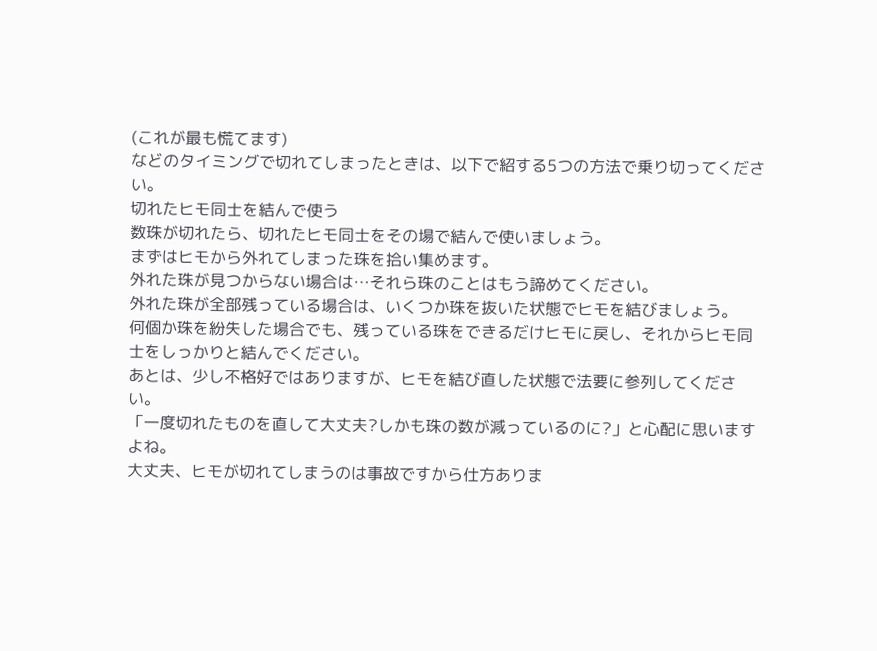(これが最も慌てます)
などのタイミングで切れてしまったときは、以下で紹する5つの方法で乗り切ってください。
切れたヒモ同士を結んで使う
数珠が切れたら、切れたヒモ同士をその場で結んで使いましょう。
まずはヒモから外れてしまった珠を拾い集めます。
外れた珠が見つからない場合は…それら珠のことはもう諦めてください。
外れた珠が全部残っている場合は、いくつか珠を抜いた状態でヒモを結びましょう。
何個か珠を紛失した場合でも、残っている珠をできるだけヒモに戻し、それからヒモ同士をしっかりと結んでください。
あとは、少し不格好ではありますが、ヒモを結び直した状態で法要に参列してください。
「一度切れたものを直して大丈夫?しかも珠の数が減っているのに?」と心配に思いますよね。
大丈夫、ヒモが切れてしまうのは事故ですから仕方ありま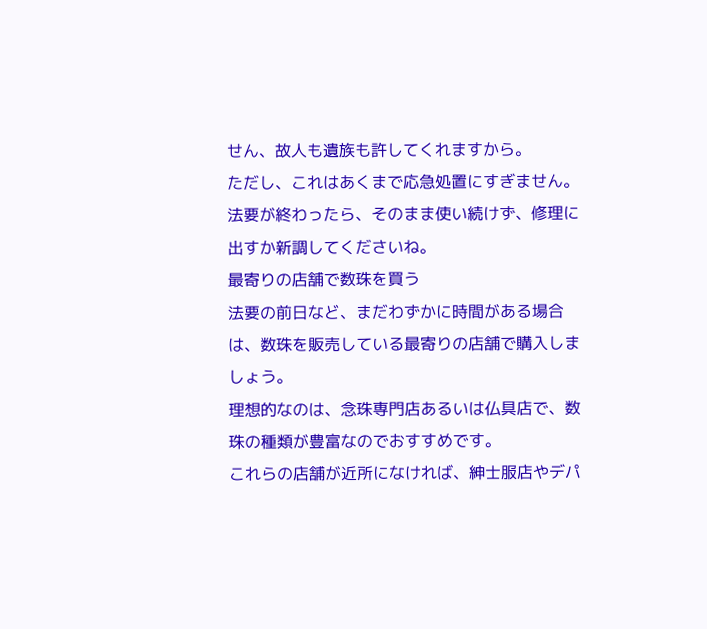せん、故人も遺族も許してくれますから。
ただし、これはあくまで応急処置にすぎません。
法要が終わったら、そのまま使い続けず、修理に出すか新調してくださいね。
最寄りの店舗で数珠を買う
法要の前日など、まだわずかに時間がある場合は、数珠を販売している最寄りの店舗で購入しましょう。
理想的なのは、念珠専門店あるいは仏具店で、数珠の種類が豊富なのでおすすめです。
これらの店舗が近所になければ、紳士服店やデパ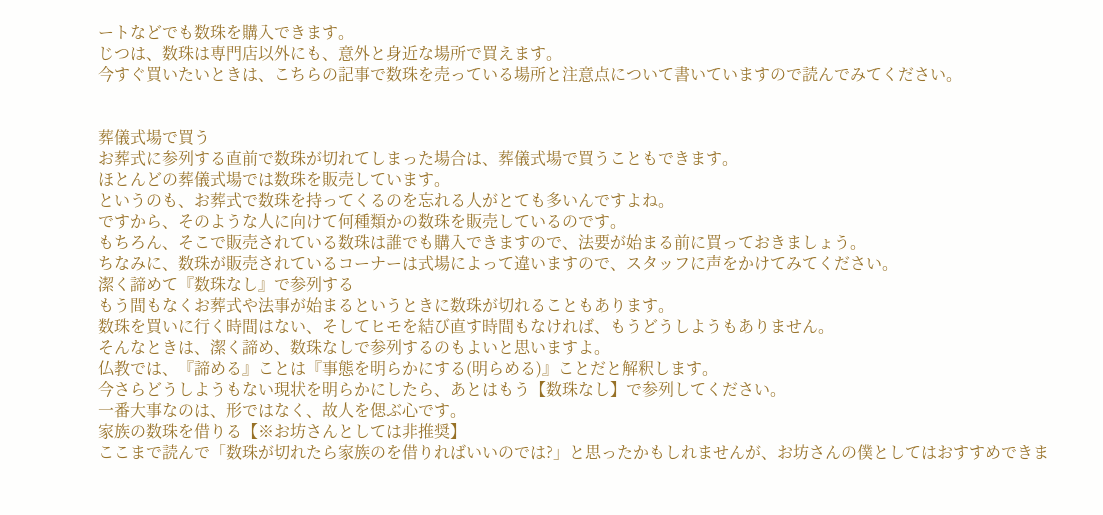ートなどでも数珠を購入できます。
じつは、数珠は専門店以外にも、意外と身近な場所で買えます。
今すぐ買いたいときは、こちらの記事で数珠を売っている場所と注意点について書いていますので読んでみてください。


葬儀式場で買う
お葬式に参列する直前で数珠が切れてしまった場合は、葬儀式場で買うこともできます。
ほとんどの葬儀式場では数珠を販売しています。
というのも、お葬式で数珠を持ってくるのを忘れる人がとても多いんですよね。
ですから、そのような人に向けて何種類かの数珠を販売しているのです。
もちろん、そこで販売されている数珠は誰でも購入できますので、法要が始まる前に買っておきましょう。
ちなみに、数珠が販売されているコーナーは式場によって違いますので、スタッフに声をかけてみてください。
潔く諦めて『数珠なし』で参列する
もう間もなくお葬式や法事が始まるというときに数珠が切れることもあります。
数珠を買いに行く時間はない、そしてヒモを結び直す時間もなければ、もうどうしようもありません。
そんなときは、潔く諦め、数珠なしで参列するのもよいと思いますよ。
仏教では、『諦める』ことは『事態を明らかにする(明らめる)』ことだと解釈します。
今さらどうしようもない現状を明らかにしたら、あとはもう【数珠なし】で参列してください。
一番大事なのは、形ではなく、故人を偲ぶ心です。
家族の数珠を借りる【※お坊さんとしては非推奨】
ここまで読んで「数珠が切れたら家族のを借りればいいのでは?」と思ったかもしれませんが、お坊さんの僕としてはおすすめできま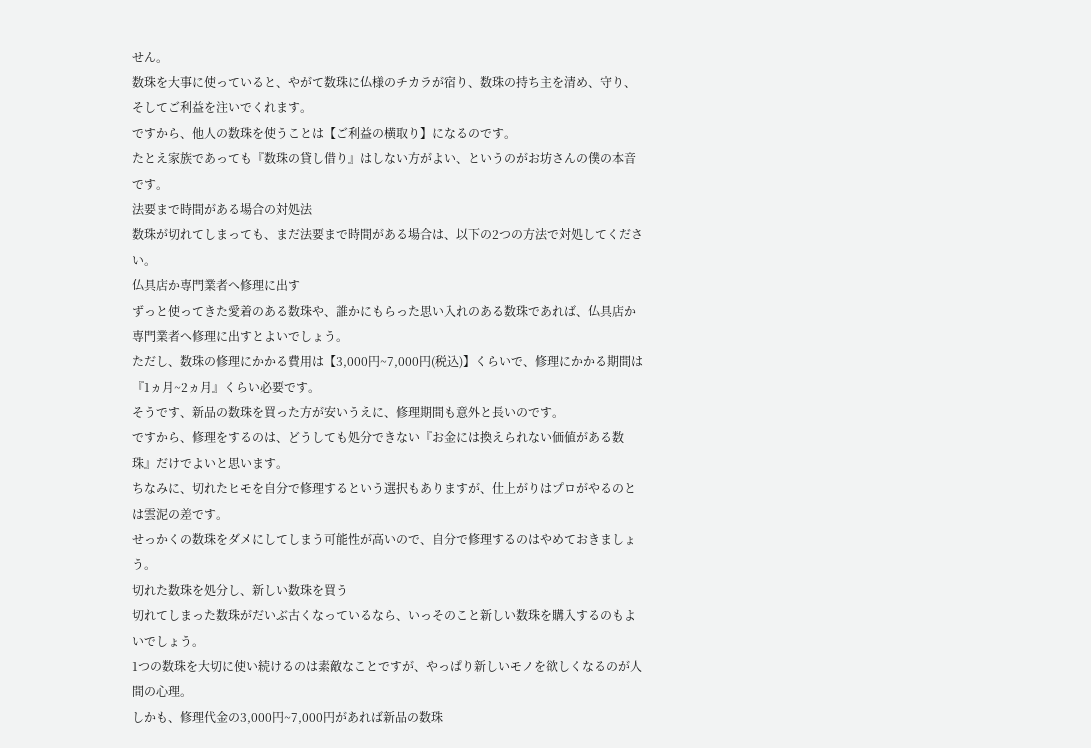せん。
数珠を大事に使っていると、やがて数珠に仏様のチカラが宿り、数珠の持ち主を清め、守り、そしてご利益を注いでくれます。
ですから、他人の数珠を使うことは【ご利益の横取り】になるのです。
たとえ家族であっても『数珠の貸し借り』はしない方がよい、というのがお坊さんの僕の本音です。
法要まで時間がある場合の対処法
数珠が切れてしまっても、まだ法要まで時間がある場合は、以下の2つの方法で対処してください。
仏具店か専門業者へ修理に出す
ずっと使ってきた愛着のある数珠や、誰かにもらった思い入れのある数珠であれば、仏具店か専門業者へ修理に出すとよいでしょう。
ただし、数珠の修理にかかる費用は【3,000円~7,000円(税込)】くらいで、修理にかかる期間は『1ヵ月~2ヵ月』くらい必要です。
そうです、新品の数珠を買った方が安いうえに、修理期間も意外と長いのです。
ですから、修理をするのは、どうしても処分できない『お金には換えられない価値がある数珠』だけでよいと思います。
ちなみに、切れたヒモを自分で修理するという選択もありますが、仕上がりはプロがやるのとは雲泥の差です。
せっかくの数珠をダメにしてしまう可能性が高いので、自分で修理するのはやめておきましょう。
切れた数珠を処分し、新しい数珠を買う
切れてしまった数珠がだいぶ古くなっているなら、いっそのこと新しい数珠を購入するのもよいでしょう。
1つの数珠を大切に使い続けるのは素敵なことですが、やっぱり新しいモノを欲しくなるのが人間の心理。
しかも、修理代金の3,000円~7,000円があれば新品の数珠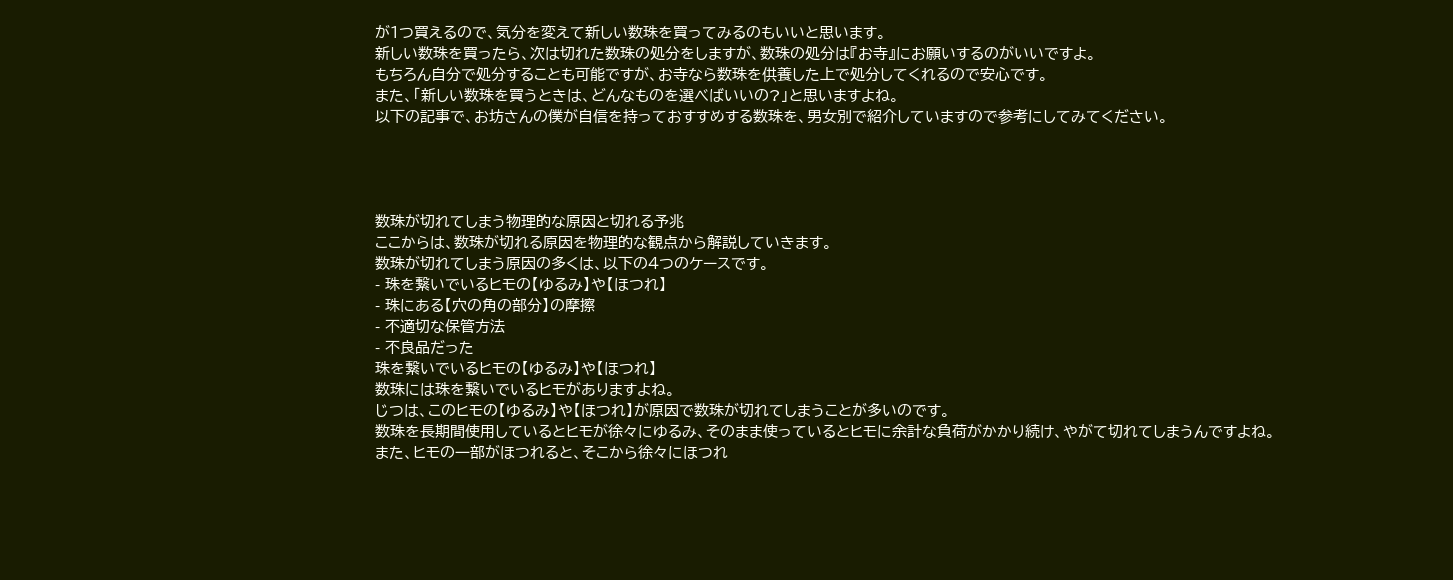が1つ買えるので、気分を変えて新しい数珠を買ってみるのもいいと思います。
新しい数珠を買ったら、次は切れた数珠の処分をしますが、数珠の処分は『お寺』にお願いするのがいいですよ。
もちろん自分で処分することも可能ですが、お寺なら数珠を供養した上で処分してくれるので安心です。
また、「新しい数珠を買うときは、どんなものを選べばいいの?」と思いますよね。
以下の記事で、お坊さんの僕が自信を持っておすすめする数珠を、男女別で紹介していますので参考にしてみてください。




数珠が切れてしまう物理的な原因と切れる予兆
ここからは、数珠が切れる原因を物理的な観点から解説していきます。
数珠が切れてしまう原因の多くは、以下の4つのケースです。
- 珠を繋いでいるヒモの【ゆるみ】や【ほつれ】
- 珠にある【穴の角の部分】の摩擦
- 不適切な保管方法
- 不良品だった
珠を繋いでいるヒモの【ゆるみ】や【ほつれ】
数珠には珠を繋いでいるヒモがありますよね。
じつは、このヒモの【ゆるみ】や【ほつれ】が原因で数珠が切れてしまうことが多いのです。
数珠を長期間使用しているとヒモが徐々にゆるみ、そのまま使っているとヒモに余計な負荷がかかり続け、やがて切れてしまうんですよね。
また、ヒモの一部がほつれると、そこから徐々にほつれ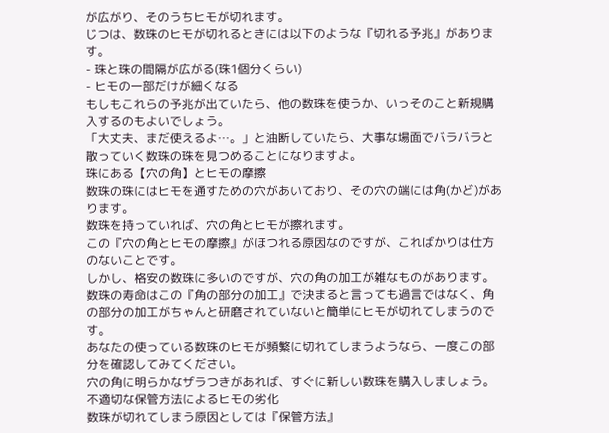が広がり、そのうちヒモが切れます。
じつは、数珠のヒモが切れるときには以下のような『切れる予兆』があります。
- 珠と珠の間隔が広がる(珠1個分くらい)
- ヒモの一部だけが細くなる
もしもこれらの予兆が出ていたら、他の数珠を使うか、いっそのこと新規購入するのもよいでしょう。
「大丈夫、まだ使えるよ…。」と油断していたら、大事な場面でバラバラと散っていく数珠の珠を見つめることになりますよ。
珠にある【穴の角】とヒモの摩擦
数珠の珠にはヒモを通すための穴があいており、その穴の端には角(かど)があります。
数珠を持っていれば、穴の角とヒモが擦れます。
この『穴の角とヒモの摩擦』がほつれる原因なのですが、こればかりは仕方のないことです。
しかし、格安の数珠に多いのですが、穴の角の加工が雑なものがあります。
数珠の寿命はこの『角の部分の加工』で決まると言っても過言ではなく、角の部分の加工がちゃんと研磨されていないと簡単にヒモが切れてしまうのです。
あなたの使っている数珠のヒモが頻繁に切れてしまうようなら、一度この部分を確認してみてください。
穴の角に明らかなザラつきがあれば、すぐに新しい数珠を購入しましょう。
不適切な保管方法によるヒモの劣化
数珠が切れてしまう原因としては『保管方法』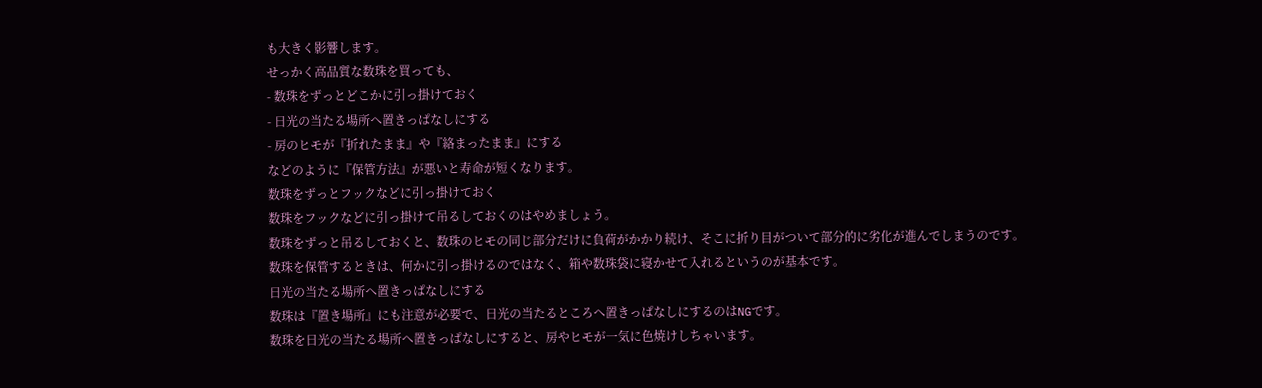も大きく影響します。
せっかく高品質な数珠を買っても、
- 数珠をずっとどこかに引っ掛けておく
- 日光の当たる場所へ置きっぱなしにする
- 房のヒモが『折れたまま』や『絡まったまま』にする
などのように『保管方法』が悪いと寿命が短くなります。
数珠をずっとフックなどに引っ掛けておく
数珠をフックなどに引っ掛けて吊るしておくのはやめましょう。
数珠をずっと吊るしておくと、数珠のヒモの同じ部分だけに負荷がかかり続け、そこに折り目がついて部分的に劣化が進んでしまうのです。
数珠を保管するときは、何かに引っ掛けるのではなく、箱や数珠袋に寝かせて入れるというのが基本です。
日光の当たる場所へ置きっぱなしにする
数珠は『置き場所』にも注意が必要で、日光の当たるところへ置きっぱなしにするのはNGです。
数珠を日光の当たる場所へ置きっぱなしにすると、房やヒモが一気に色焼けしちゃいます。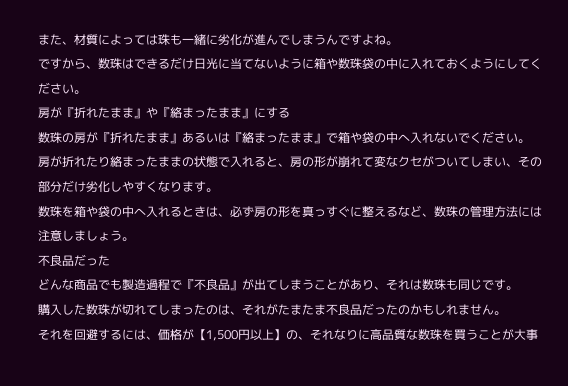また、材質によっては珠も一緒に劣化が進んでしまうんですよね。
ですから、数珠はできるだけ日光に当てないように箱や数珠袋の中に入れておくようにしてください。
房が『折れたまま』や『絡まったまま』にする
数珠の房が『折れたまま』あるいは『絡まったまま』で箱や袋の中へ入れないでください。
房が折れたり絡まったままの状態で入れると、房の形が崩れて変なクセがついてしまい、その部分だけ劣化しやすくなります。
数珠を箱や袋の中へ入れるときは、必ず房の形を真っすぐに整えるなど、数珠の管理方法には注意しましょう。
不良品だった
どんな商品でも製造過程で『不良品』が出てしまうことがあり、それは数珠も同じです。
購入した数珠が切れてしまったのは、それがたまたま不良品だったのかもしれません。
それを回避するには、価格が【1,500円以上】の、それなりに高品質な数珠を買うことが大事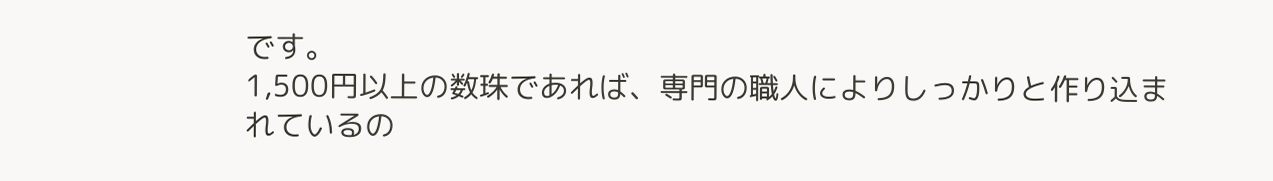です。
1,500円以上の数珠であれば、専門の職人によりしっかりと作り込まれているの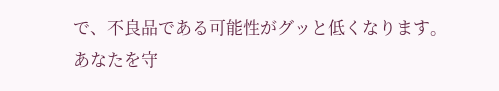で、不良品である可能性がグッと低くなります。
あなたを守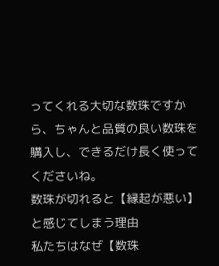ってくれる大切な数珠ですから、ちゃんと品質の良い数珠を購入し、できるだけ長く使ってくださいね。
数珠が切れると【縁起が悪い】と感じてしまう理由
私たちはなぜ【数珠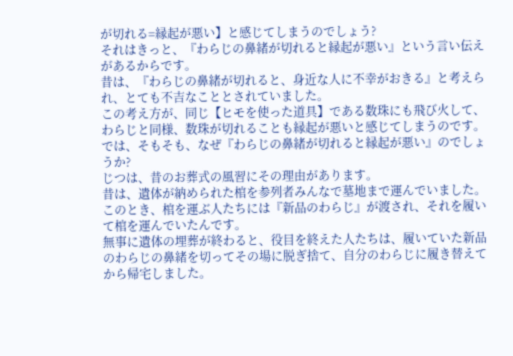が切れる=縁起が悪い】と感じてしまうのでしょう?
それはきっと、『わらじの鼻緒が切れると縁起が悪い』という言い伝えがあるからです。
昔は、『わらじの鼻緒が切れると、身近な人に不幸がおきる』と考えられ、とても不吉なこととされていました。
この考え方が、同じ【ヒモを使った道具】である数珠にも飛び火して、わらじと同様、数珠が切れることも縁起が悪いと感じてしまうのです。
では、そもそも、なぜ『わらじの鼻緒が切れると縁起が悪い』のでしょうか?
じつは、昔のお葬式の風習にその理由があります。
昔は、遺体が納められた棺を参列者みんなで墓地まで運んでいました。
このとき、棺を運ぶ人たちには『新品のわらじ』が渡され、それを履いて棺を運んでいたんです。
無事に遺体の埋葬が終わると、役目を終えた人たちは、履いていた新品のわらじの鼻緒を切ってその場に脱ぎ捨て、自分のわらじに履き替えてから帰宅しました。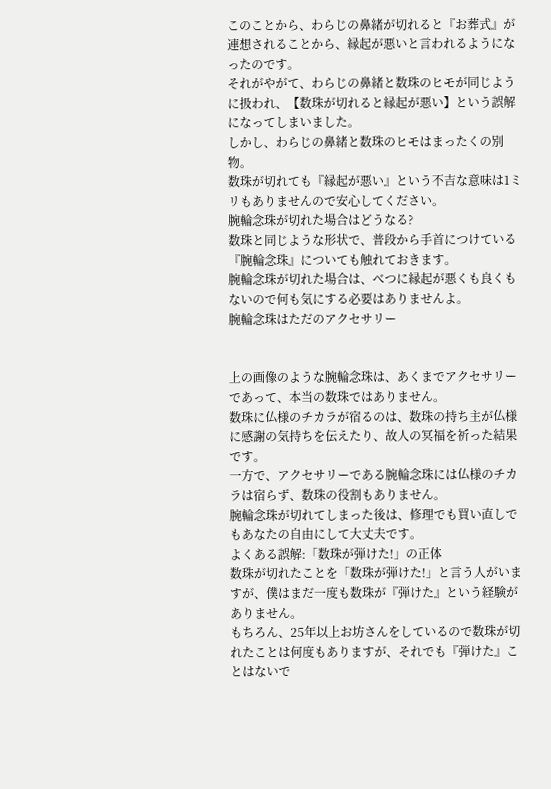このことから、わらじの鼻緒が切れると『お葬式』が連想されることから、縁起が悪いと言われるようになったのです。
それがやがて、わらじの鼻緒と数珠のヒモが同じように扱われ、【数珠が切れると縁起が悪い】という誤解になってしまいました。
しかし、わらじの鼻緒と数珠のヒモはまったくの別物。
数珠が切れても『縁起が悪い』という不吉な意味は1ミリもありませんので安心してください。
腕輪念珠が切れた場合はどうなる?
数珠と同じような形状で、普段から手首につけている『腕輪念珠』についても触れておきます。
腕輪念珠が切れた場合は、べつに縁起が悪くも良くもないので何も気にする必要はありませんよ。
腕輪念珠はただのアクセサリー


上の画像のような腕輪念珠は、あくまでアクセサリーであって、本当の数珠ではありません。
数珠に仏様のチカラが宿るのは、数珠の持ち主が仏様に感謝の気持ちを伝えたり、故人の冥福を祈った結果です。
一方で、アクセサリーである腕輪念珠には仏様のチカラは宿らず、数珠の役割もありません。
腕輪念珠が切れてしまった後は、修理でも買い直しでもあなたの自由にして大丈夫です。
よくある誤解:「数珠が弾けた!」の正体
数珠が切れたことを「数珠が弾けた!」と言う人がいますが、僕はまだ一度も数珠が『弾けた』という経験がありません。
もちろん、25年以上お坊さんをしているので数珠が切れたことは何度もありますが、それでも『弾けた』ことはないで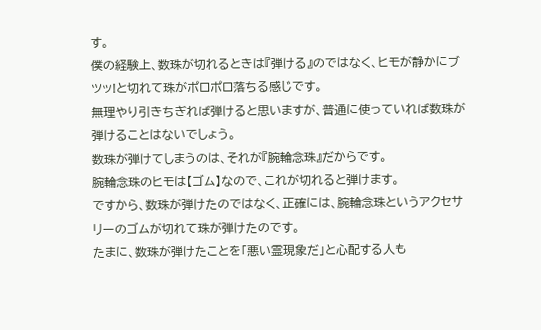す。
僕の経験上、数珠が切れるときは『弾ける』のではなく、ヒモが静かにブツッ!と切れて珠がポロポロ落ちる感じです。
無理やり引きちぎれば弾けると思いますが、普通に使っていれば数珠が弾けることはないでしょう。
数珠が弾けてしまうのは、それが『腕輪念珠』だからです。
腕輪念珠のヒモは【ゴム】なので、これが切れると弾けます。
ですから、数珠が弾けたのではなく、正確には、腕輪念珠というアクセサリーのゴムが切れて珠が弾けたのです。
たまに、数珠が弾けたことを「悪い霊現象だ」と心配する人も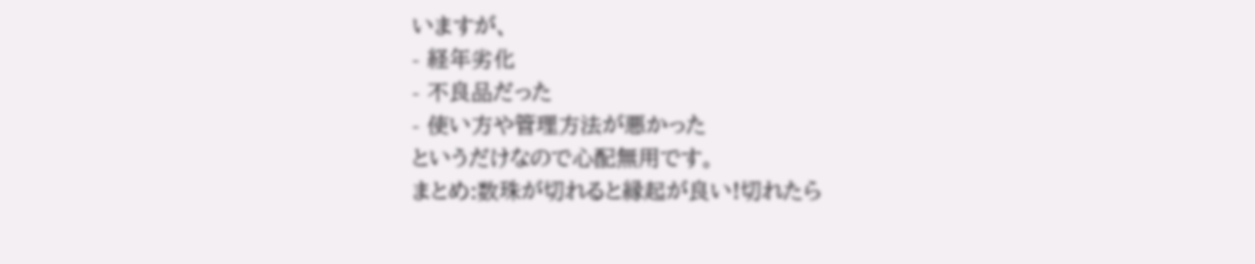いますが、
- 経年劣化
- 不良品だった
- 使い方や管理方法が悪かった
というだけなので心配無用です。
まとめ:数珠が切れると縁起が良い!切れたら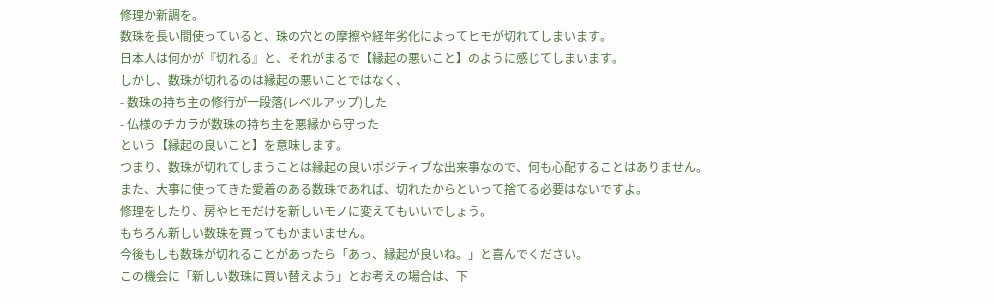修理か新調を。
数珠を長い間使っていると、珠の穴との摩擦や経年劣化によってヒモが切れてしまいます。
日本人は何かが『切れる』と、それがまるで【縁起の悪いこと】のように感じてしまいます。
しかし、数珠が切れるのは縁起の悪いことではなく、
- 数珠の持ち主の修行が一段落(レベルアップ)した
- 仏様のチカラが数珠の持ち主を悪縁から守った
という【縁起の良いこと】を意味します。
つまり、数珠が切れてしまうことは縁起の良いポジティブな出来事なので、何も心配することはありません。
また、大事に使ってきた愛着のある数珠であれば、切れたからといって捨てる必要はないですよ。
修理をしたり、房やヒモだけを新しいモノに変えてもいいでしょう。
もちろん新しい数珠を買ってもかまいません。
今後もしも数珠が切れることがあったら「あっ、縁起が良いね。」と喜んでください。
この機会に「新しい数珠に買い替えよう」とお考えの場合は、下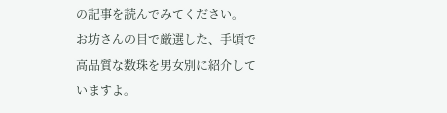の記事を読んでみてください。
お坊さんの目で厳選した、手頃で高品質な数珠を男女別に紹介していますよ。